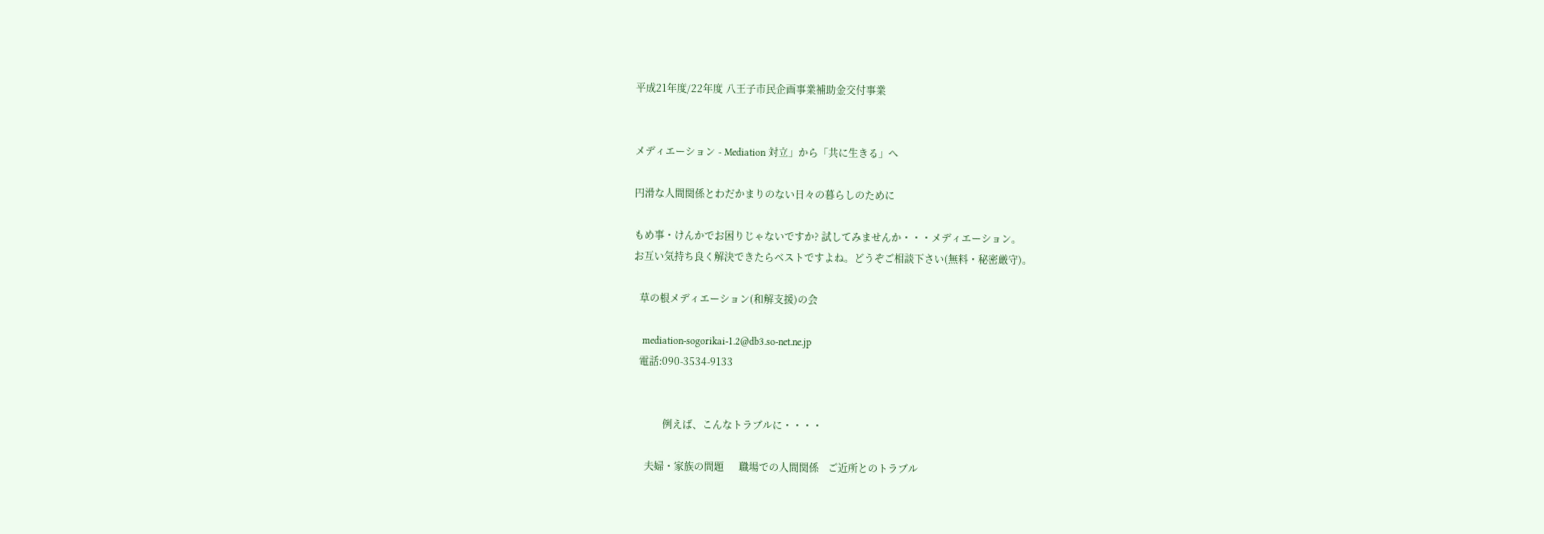平成21年度/22年度 八王子市民企画事業補助金交付事業


メディエーション - Mediation 対立」から「共に生きる」へ

円滑な人間関係とわだかまりのない日々の暮らしのために

もめ事・けんかでお困りじゃないですか? 試してみませんか・・・メディエーション。
お互い気持ち良く解決できたらベストですよね。どうぞご相談下さい(無料・秘密厳守)。

  草の根メディエーション(和解支援)の会

   mediation-sogorikai-1.2@db3.so-net.ne.jp
  電話:090-3534-9133


          例えば、こんなトラブルに・・・・

    夫婦・家族の問題     職場での人間関係   ご近所とのトラブル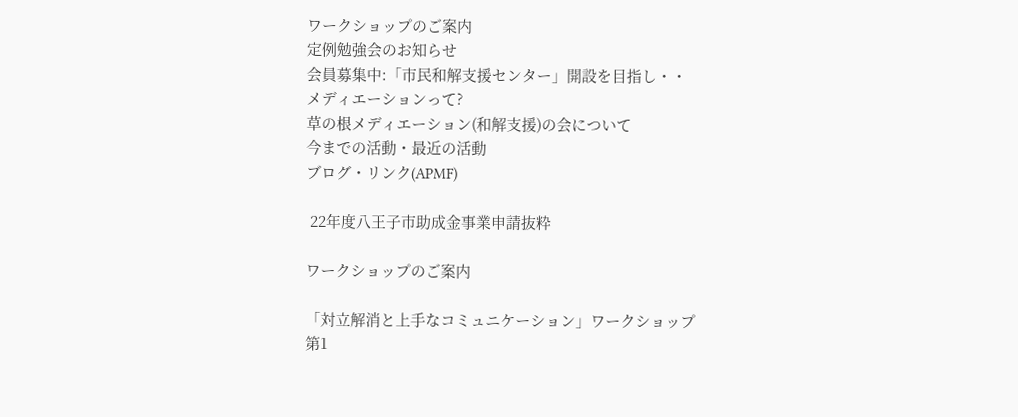ワークショップのご案内
定例勉強会のお知らせ
会員募集中:「市民和解支援センター」開設を目指し・・
メディエーションって?
草の根メディエーション(和解支援)の会について
今までの活動・最近の活動
ブログ・リンク(APMF)

 22年度八王子市助成金事業申請抜粋

ワークショップのご案内

「対立解消と上手なコミュニケーション」ワークショップ
第1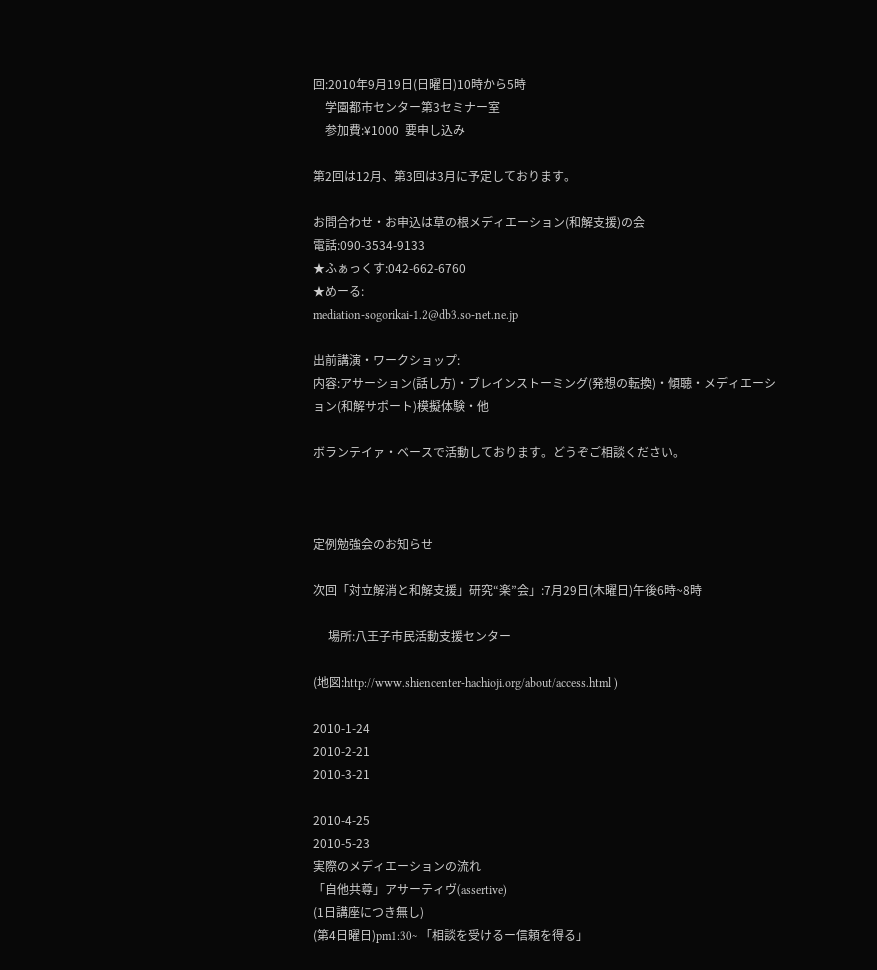回:2010年9月19日(日曜日)10時から5時
    学園都市センター第3セミナー室
    参加費:¥1000  要申し込み

第2回は12月、第3回は3月に予定しております。

お問合わせ・お申込は草の根メディエーション(和解支援)の会
電話:090-3534-9133
★ふぁっくす:042-662-6760
★めーる:
mediation-sogorikai-1.2@db3.so-net.ne.jp

出前講演・ワークショップ:
内容:アサーション(話し方)・ブレインストーミング(発想の転換)・傾聴・メディエーション(和解サポート)模擬体験・他

ボランテイァ・ベースで活動しております。どうぞご相談ください。



定例勉強会のお知らせ

次回「対立解消と和解支援」研究“楽”会」:7月29日(木曜日)午後6時~8時

     場所:八王子市民活動支援センター

(地図:http://www.shiencenter-hachioji.org/about/access.html )

2010-1-24
2010-2-21
2010-3-21

2010-4-25
2010-5-23
実際のメディエーションの流れ
「自他共尊」アサーティヴ(assertive)
(1日講座につき無し)
(第4日曜日)pm1:30~ 「相談を受けるー信頼を得る」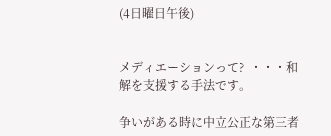(4日曜日午後)


メディエーションって?  ・・・和解を支援する手法です。

争いがある時に中立公正な第三者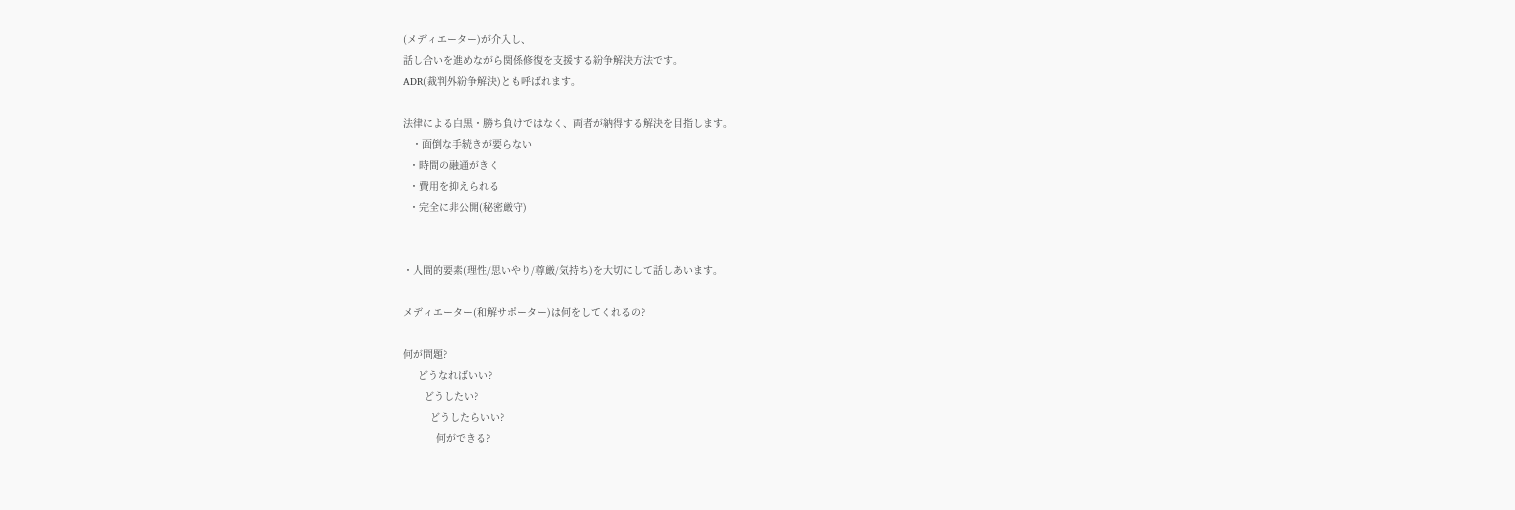(メディエーター)が介入し、
話し合いを進めながら関係修復を支援する紛争解決方法です。
ADR(裁判外紛争解決)とも呼ばれます。

法律による白黒・勝ち負けではなく、両者が納得する解決を目指します。
   ・面倒な手続きが要らない
  ・時間の融通がきく
  ・費用を抑えられる
  ・完全に非公開(秘密厳守)


・人間的要素(理性/思いやり/尊厳/気持ち)を大切にして話しあいます。

メディエーター(和解サポーター)は何をしてくれるの?

何が問題?
     どうなればいい?
       どうしたい?
         どうしたらいい?
           何ができる?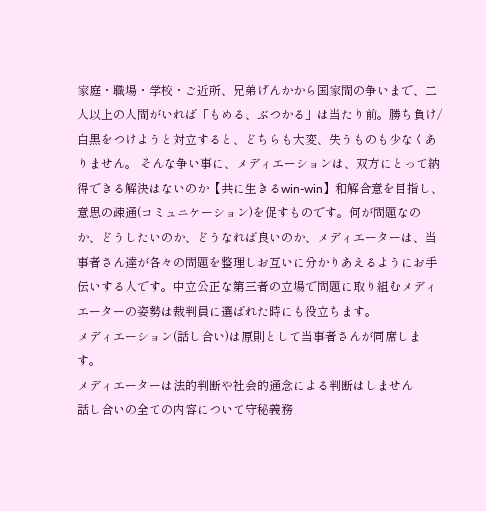家庭・職場・学校・ご近所、兄弟げんかから国家間の争いまで、二人以上の人間がいれば「もめる、ぶつかる」は当たり前。勝ち負け/白黒をつけようと対立すると、どちらも大変、失うものも少なくありません。 そんな争い事に、メディエーションは、双方にとって納得できる解決はないのか【共に生きるwin-win】和解合意を目指し、意思の疎通(コミュニケーション)を促すものです。何が問題なのか、どうしたいのか、どうなれば良いのか、メディエーターは、当事者さん達が各々の問題を整理しお互いに分かりあえるようにお手伝いする人です。中立公正な第三者の立場で問題に取り組むメディエーターの姿勢は裁判員に選ばれた時にも役立ちます。
メディエーション(話し合い)は原則として当事者さんが同席します。
メディエーターは法的判断や社会的通念による判断はしません
話し合いの全ての内容について守秘義務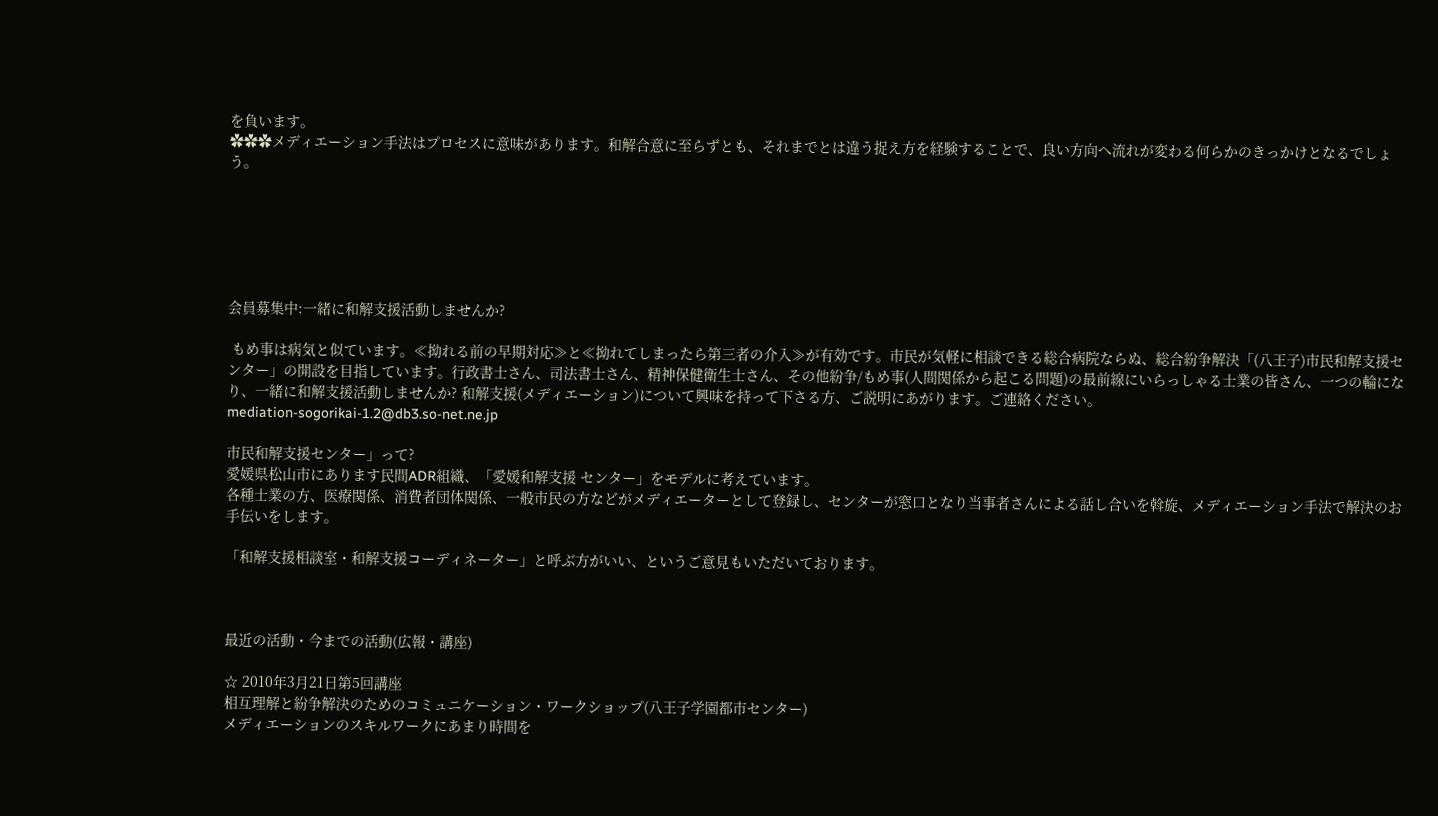を負います。
✿✿✿メディエーション手法はプロセスに意味があります。和解合意に至らずとも、それまでとは違う捉え方を経験することで、良い方向へ流れが変わる何らかのきっかけとなるでしょう。






会員募集中:一緒に和解支援活動しませんか?

 もめ事は病気と似ています。≪拗れる前の早期対応≫と≪拗れてしまったら第三者の介入≫が有効です。市民が気軽に相談できる総合病院ならぬ、総合紛争解決「(八王子)市民和解支援センター」の開設を目指しています。行政書士さん、司法書士さん、精神保健衛生士さん、その他紛争/もめ事(人間関係から起こる問題)の最前線にいらっしゃる士業の皆さん、一つの輪になり、一緒に和解支援活動しませんか? 和解支援(メディエーション)について興味を持って下さる方、ご説明にあがります。ご連絡ください。
mediation-sogorikai-1.2@db3.so-net.ne.jp

市民和解支援センター」って?
愛媛県松山市にあります民間ADR組織、「愛媛和解支援 センター」をモデルに考えています。
各種士業の方、医療関係、消費者団体関係、一般市民の方などがメディエーターとして登録し、センターが窓口となり当事者さんによる話し合いを斡旋、メディエーション手法で解決のお手伝いをします。

「和解支援相談室・和解支援コーディネーター」と呼ぶ方がいい、というご意見もいただいております。



最近の活動・今までの活動(広報・講座)

☆ 2010年3月21日第5回講座
相互理解と紛争解決のためのコミュニケーション・ワークショップ(八王子学園都市センター)
メディエーションのスキルワークにあまり時間を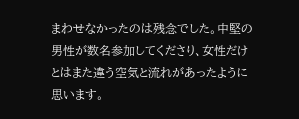まわせなかったのは残念でした。中堅の男性が数名参加してくださり、女性だけとはまた違う空気と流れがあったように思います。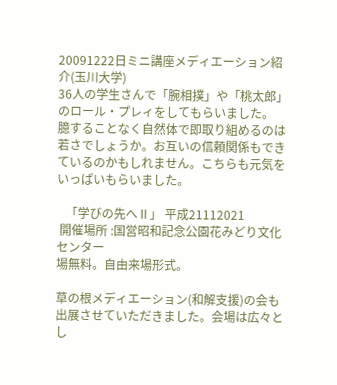20091222日ミニ講座メディエーション紹介(玉川大学)
36人の学生さんで「腕相撲」や「桃太郎」のロール・プレィをしてもらいました。
臆することなく自然体で即取り組めるのは若さでしょうか。お互いの信頼関係もできているのかもしれません。こちらも元気をいっぱいもらいました。

   「学びの先へⅡ」 平成21112021
 開催場所 :国営昭和記念公園花みどり文化センター
場無料。自由来場形式。

草の根メディエーション(和解支援)の会も出展させていただきました。会場は広々とし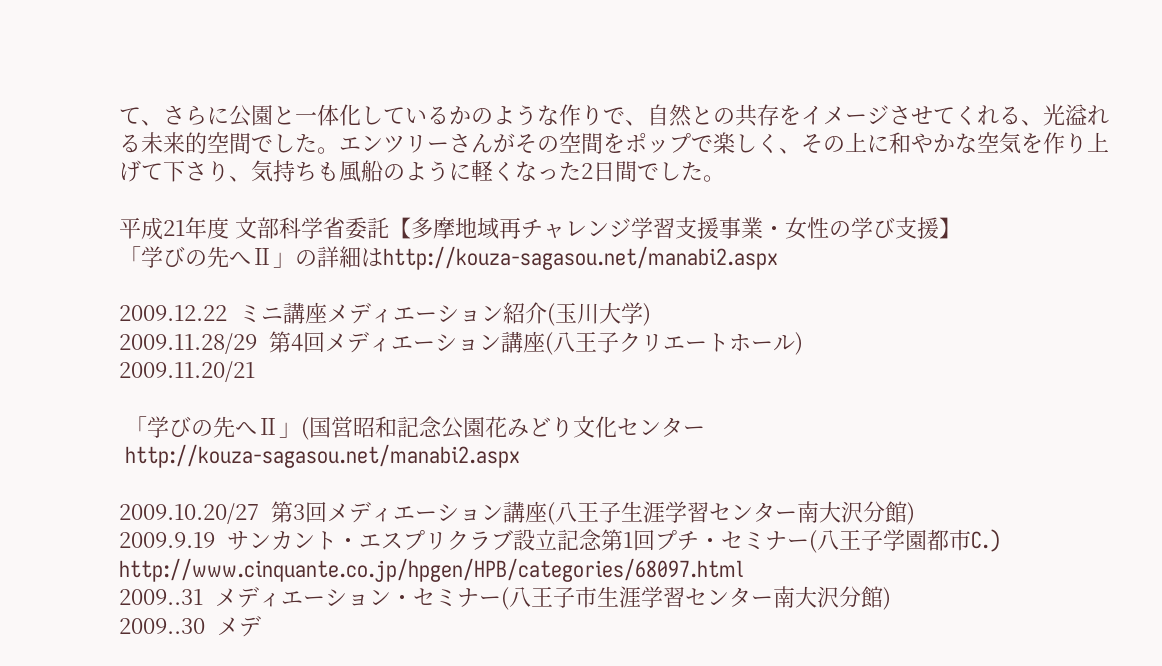て、さらに公園と一体化しているかのような作りで、自然との共存をイメージさせてくれる、光溢れる未来的空間でした。エンツリーさんがその空間をポップで楽しく、その上に和やかな空気を作り上げて下さり、気持ちも風船のように軽くなった2日間でした。

平成21年度 文部科学省委託【多摩地域再チャレンジ学習支援事業・女性の学び支援】
「学びの先へⅡ」の詳細はhttp://kouza-sagasou.net/manabi2.aspx

2009.12.22  ミニ講座メディエーション紹介(玉川大学)
2009.11.28/29  第4回メディエーション講座(八王子クリエートホール)
2009.11.20/21

 「学びの先へⅡ」(国営昭和記念公園花みどり文化センター
 http://kouza-sagasou.net/manabi2.aspx

2009.10.20/27  第3回メディエーション講座(八王子生涯学習センター南大沢分館)
2009.9.19  サンカント・エスプリクラブ設立記念第1回プチ・セミナー(八王子学園都市C.)  http://www.cinquante.co.jp/hpgen/HPB/categories/68097.html
2009..31  メディエーション・セミナー(八王子市生涯学習センター南大沢分館)
2009..30  メデ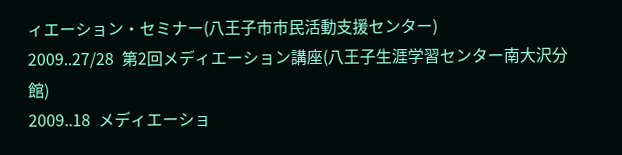ィエーション・セミナー(八王子市市民活動支援センター)
2009..27/28  第2回メディエーション講座(八王子生涯学習センター南大沢分館)
2009..18  メディエーショ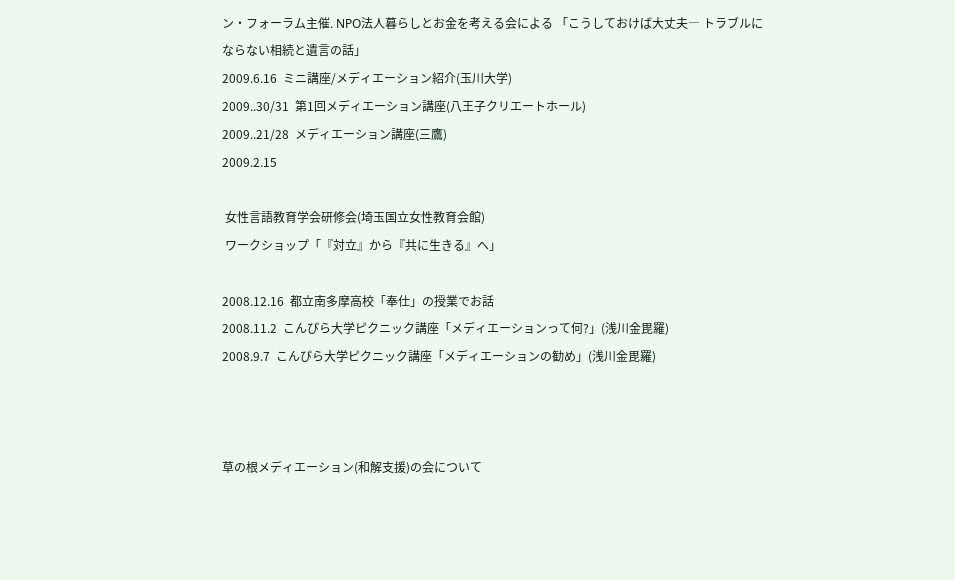ン・フォーラム主催. NPO法人暮らしとお金を考える会による 「こうしておけば大丈夫― トラブルにならない相続と遺言の話」
2009.6.16  ミニ講座/メディエーション紹介(玉川大学)
2009..30/31  第1回メディエーション講座(八王子クリエートホール)
2009..21/28  メディエーション講座(三鷹)
2009.2.15

 女性言語教育学会研修会(埼玉国立女性教育会館)
 ワークショップ「『対立』から『共に生きる』へ」

2008.12.16  都立南多摩高校「奉仕」の授業でお話
2008.11.2  こんぴら大学ピクニック講座「メディエーションって何?」(浅川金毘羅)
2008.9.7  こんぴら大学ピクニック講座「メディエーションの勧め」(浅川金毘羅)



草の根メディエーション(和解支援)の会について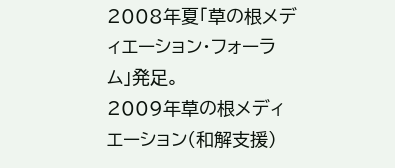2008年夏「草の根メディエーション・フォーラム」発足。
2009年草の根メディエーション(和解支援)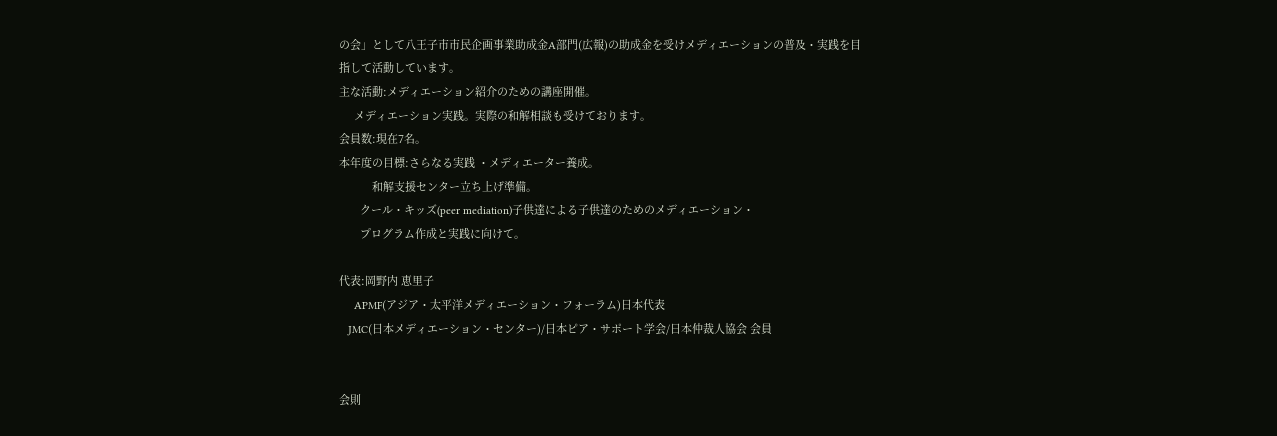の会」として八王子市市民企画事業助成金A部門(広報)の助成金を受けメディエーションの普及・実践を目指して活動しています。
主な活動:メディエーション紹介のための講座開催。
     メディエーション実践。実際の和解相談も受けております。
会員数:現在7名。
本年度の目標:さらなる実践 ・メディエーター養成。
           和解支援センター立ち上げ準備。
       クール・キッズ(peer mediation)子供達による子供達のためのメディエーション・
       プログラム作成と実践に向けて。

代表:岡野内 恵里子
     APMF(アジア・太平洋メディエーション・フォーラム)日本代表
   JMC(日本メディエーション・センター)/日本ピア・サポート学会/日本仲裁人協会 会員


会則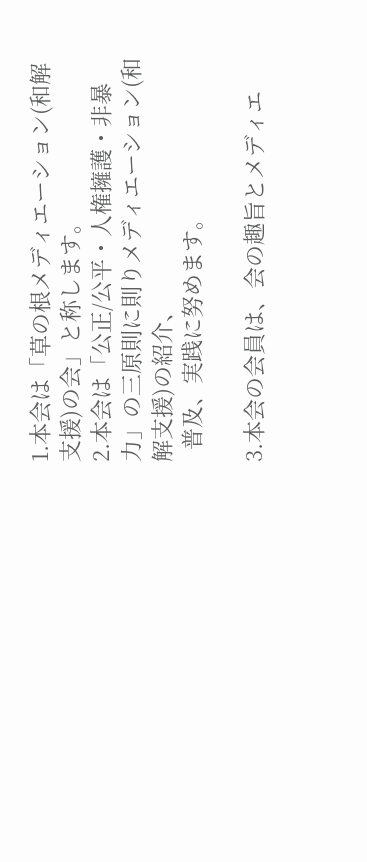1.本会は「草の根メディエーション(和解支援)の会」と称します。
2.本会は「公正/公平・人権擁護・非暴力」の三原則に則りメディエーション(和解支援)の紹介、
  普及、実践に努めます。

3.本会の会員は、会の趣旨とメディエ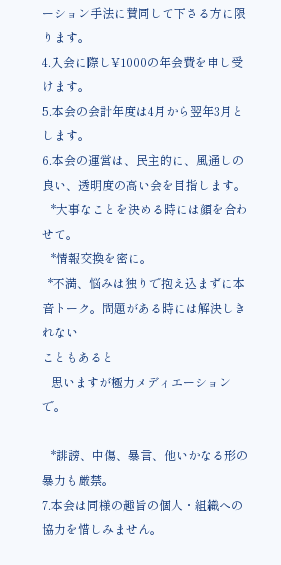ーション手法に賛同して下さる方に限ります。
4.入会に際し¥1000の年会費を申し受けます。
5.本会の会計年度は4月から翌年3月とします。
6.本会の運営は、民主的に、風通しの良い、透明度の高い会を目指します。
   *大事なことを決める時には顔を合わせて。
   *情報交換を密に。
  *不満、悩みは独りで抱え込まずに本音トーク。問題がある時には解決しきれない
こともあると
   思いますが極力メディエーションで。

   *誹謗、中傷、暴言、他いかなる形の暴力も厳禁。
7.本会は同様の趣旨の個人・組織への協力を惜しみません。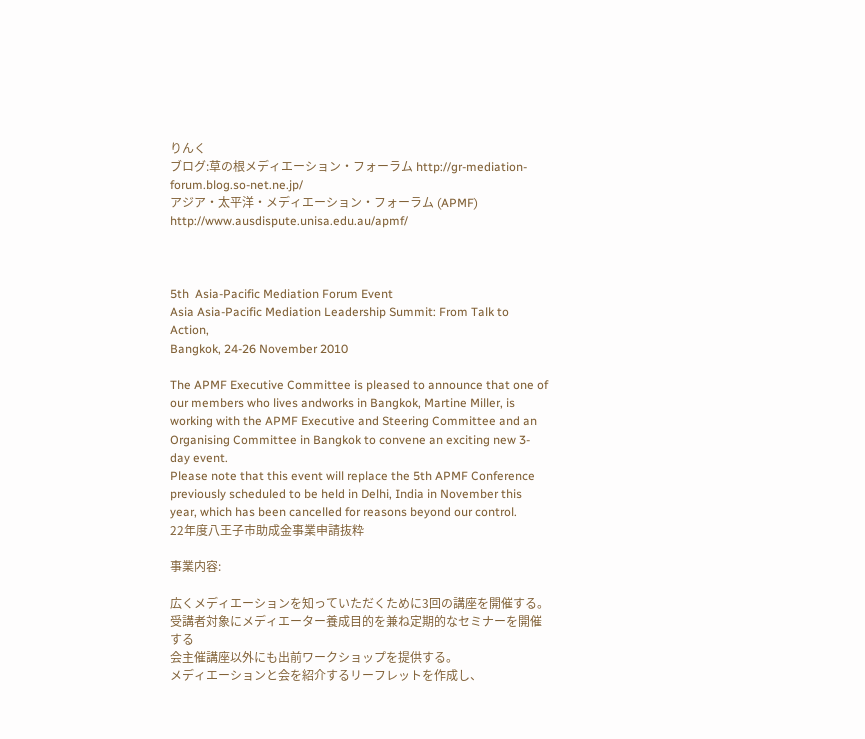りんく
ブログ:草の根メディエーション・フォーラム http://gr-mediation-forum.blog.so-net.ne.jp/
アジア・太平洋・メディエーション・フォーラム (APMF)  http://www.ausdispute.unisa.edu.au/apmf/



5th  Asia-Pacific Mediation Forum Event
Asia Asia-Pacific Mediation Leadership Summit: From Talk to Action,
Bangkok, 24-26 November 2010

The APMF Executive Committee is pleased to announce that one of our members who lives andworks in Bangkok, Martine Miller, is working with the APMF Executive and Steering Committee and an Organising Committee in Bangkok to convene an exciting new 3-day event.
Please note that this event will replace the 5th APMF Conference previously scheduled to be held in Delhi, India in November this year, which has been cancelled for reasons beyond our control.
22年度八王子市助成金事業申請抜粋

事業内容:

広くメディエーションを知っていただくために3回の講座を開催する。
受講者対象にメディエーター養成目的を兼ね定期的なセミナーを開催する
会主催講座以外にも出前ワークショップを提供する。
メディエーションと会を紹介するリーフレットを作成し、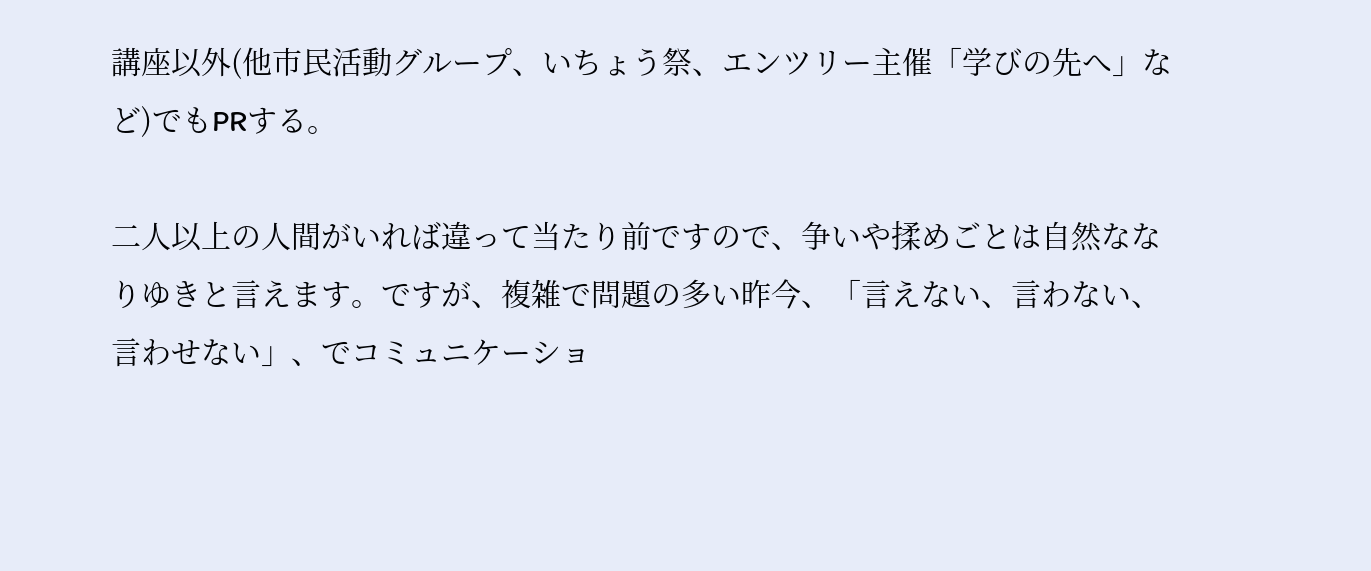講座以外(他市民活動グループ、いちょう祭、エンツリー主催「学びの先へ」など)でもPRする。

二人以上の人間がいれば違って当たり前ですので、争いや揉めごとは自然ななりゆきと言えます。ですが、複雑で問題の多い昨今、「言えない、言わない、言わせない」、でコミュニケーショ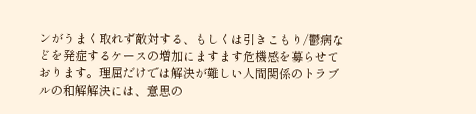ンがうまく取れず敵対する、もしくは引きこもり/鬱病などを発症するケースの増加にますます危機感を募らせております。理屈だけでは解決が難しい人間関係のトラブルの和解解決には、意思の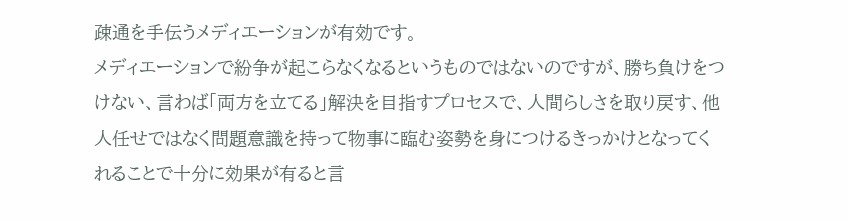疎通を手伝うメディエーションが有効です。
メディエーションで紛争が起こらなくなるというものではないのですが、勝ち負けをつけない、言わば「両方を立てる」解決を目指すプロセスで、人間らしさを取り戻す、他人任せではなく問題意識を持って物事に臨む姿勢を身につけるきっかけとなってくれることで十分に効果が有ると言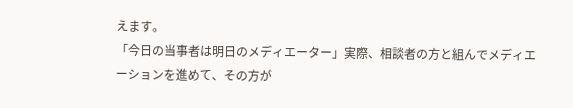えます。
「今日の当事者は明日のメディエーター」実際、相談者の方と組んでメディエーションを進めて、その方が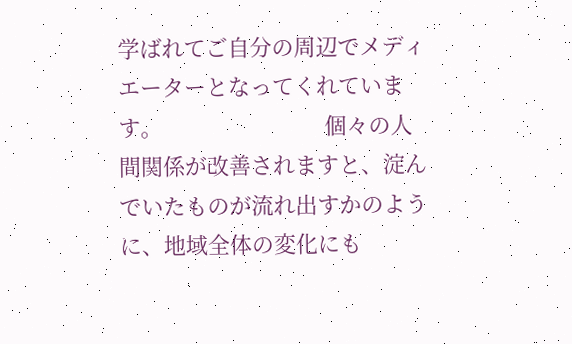学ばれてご自分の周辺でメディエーターとなってくれています。                           個々の人間関係が改善されますと、淀んでいたものが流れ出すかのように、地域全体の変化にも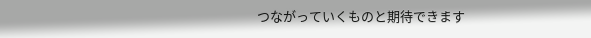つながっていくものと期待できます